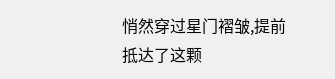悄然穿过星门褶皱,提前抵达了这颗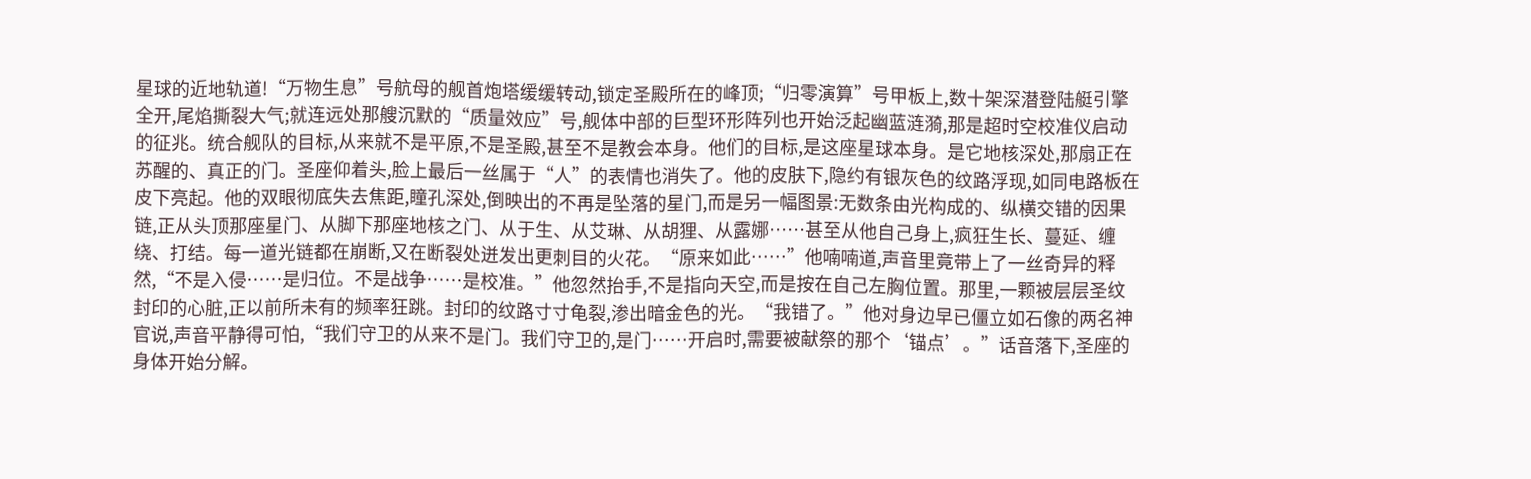星球的近地轨道!“万物生息”号航母的舰首炮塔缓缓转动,锁定圣殿所在的峰顶;“归零演算”号甲板上,数十架深潜登陆艇引擎全开,尾焰撕裂大气;就连远处那艘沉默的“质量效应”号,舰体中部的巨型环形阵列也开始泛起幽蓝涟漪,那是超时空校准仪启动的征兆。统合舰队的目标,从来就不是平原,不是圣殿,甚至不是教会本身。他们的目标,是这座星球本身。是它地核深处,那扇正在苏醒的、真正的门。圣座仰着头,脸上最后一丝属于“人”的表情也消失了。他的皮肤下,隐约有银灰色的纹路浮现,如同电路板在皮下亮起。他的双眼彻底失去焦距,瞳孔深处,倒映出的不再是坠落的星门,而是另一幅图景:无数条由光构成的、纵横交错的因果链,正从头顶那座星门、从脚下那座地核之门、从于生、从艾琳、从胡狸、从露娜……甚至从他自己身上,疯狂生长、蔓延、缠绕、打结。每一道光链都在崩断,又在断裂处迸发出更刺目的火花。“原来如此……”他喃喃道,声音里竟带上了一丝奇异的释然,“不是入侵……是归位。不是战争……是校准。”他忽然抬手,不是指向天空,而是按在自己左胸位置。那里,一颗被层层圣纹封印的心脏,正以前所未有的频率狂跳。封印的纹路寸寸龟裂,渗出暗金色的光。“我错了。”他对身边早已僵立如石像的两名神官说,声音平静得可怕,“我们守卫的从来不是门。我们守卫的,是门……开启时,需要被献祭的那个‘锚点’。”话音落下,圣座的身体开始分解。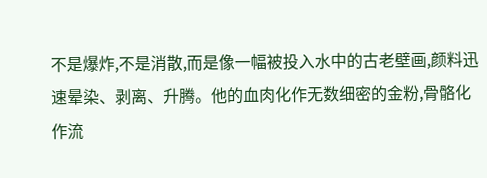不是爆炸,不是消散,而是像一幅被投入水中的古老壁画,颜料迅速晕染、剥离、升腾。他的血肉化作无数细密的金粉,骨骼化作流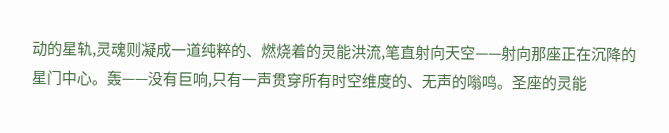动的星轨,灵魂则凝成一道纯粹的、燃烧着的灵能洪流,笔直射向天空——射向那座正在沉降的星门中心。轰——没有巨响,只有一声贯穿所有时空维度的、无声的嗡鸣。圣座的灵能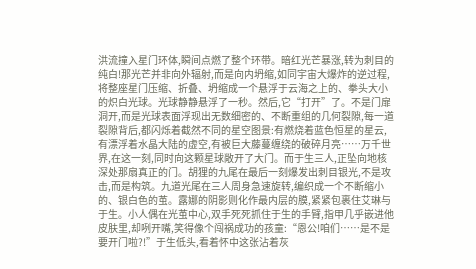洪流撞入星门环体,瞬间点燃了整个环带。暗红光芒暴涨,转为刺目的纯白!那光芒并非向外辐射,而是向内坍缩,如同宇宙大爆炸的逆过程,将整座星门压缩、折叠、坍缩成一个悬浮于云海之上的、拳头大小的炽白光球。光球静静悬浮了一秒。然后,它“打开”了。不是门扉洞开,而是光球表面浮现出无数细密的、不断重组的几何裂隙,每一道裂隙背后,都闪烁着截然不同的星空图景:有燃烧着蓝色恒星的星云,有漂浮着水晶大陆的虚空,有被巨大藤蔓缠绕的破碎月亮……万千世界,在这一刻,同时向这颗星球敞开了大门。而于生三人,正坠向地核深处那扇真正的门。胡狸的九尾在最后一刻爆发出刺目银光,不是攻击,而是构筑。九道光尾在三人周身急速旋转,编织成一个不断缩小的、银白色的茧。露娜的阴影则化作最内层的膜,紧紧包裹住艾琳与于生。小人偶在光茧中心,双手死死抓住于生的手臂,指甲几乎嵌进他皮肤里,却咧开嘴,笑得像个闯祸成功的孩童:“恩公!咱们……是不是要开门啦?!”于生低头,看着怀中这张沾着灰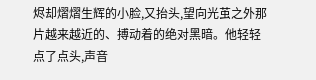烬却熠熠生辉的小脸,又抬头,望向光茧之外那片越来越近的、搏动着的绝对黑暗。他轻轻点了点头,声音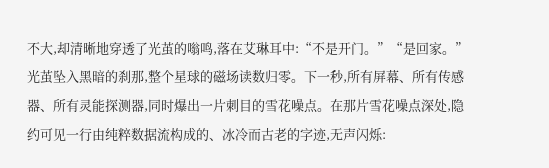不大,却清晰地穿透了光茧的嗡鸣,落在艾琳耳中:“不是开门。”“是回家。”光茧坠入黑暗的刹那,整个星球的磁场读数归零。下一秒,所有屏幕、所有传感器、所有灵能探测器,同时爆出一片刺目的雪花噪点。在那片雪花噪点深处,隐约可见一行由纯粹数据流构成的、冰冷而古老的字迹,无声闪烁: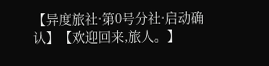【异度旅社·第0号分社·启动确认】【欢迎回来,旅人。】